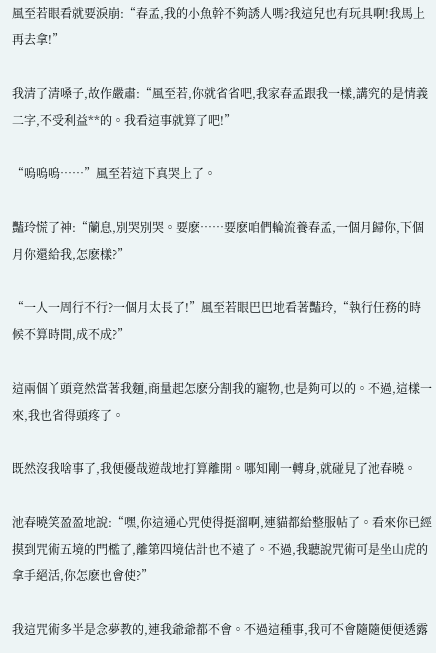風至若眼看就要淚崩:“春孟,我的小魚幹不夠誘人嗎?我這兒也有玩具啊!我馬上再去拿!”

我清了清嗓子,故作嚴肅:“風至若,你就省省吧,我家春孟跟我一樣,講究的是情義二字,不受利益**的。我看這事就算了吧!”

“嗚嗚嗚……”風至若這下真哭上了。

豔玲慌了神:“蘭息,別哭別哭。要麽……要麽咱們輪流養春孟,一個月歸你,下個月你還給我,怎麽樣?”

“一人一周行不行?一個月太長了!”風至若眼巴巴地看著豔玲,“執行任務的時候不算時間,成不成?”

這兩個丫頭竟然當著我麵,商量起怎麽分割我的寵物,也是夠可以的。不過,這樣一來,我也省得頭疼了。

既然沒我啥事了,我便優哉遊哉地打算離開。哪知剛一轉身,就碰見了池春曉。

池春曉笑盈盈地說:“嘿,你這通心咒使得挺溜啊,連貓都給整服帖了。看來你已經摸到咒術五境的門檻了,離第四境估計也不遠了。不過,我聽說咒術可是坐山虎的拿手絕活,你怎麽也會使?”

我這咒術多半是念夢教的,連我爺爺都不會。不過這種事,我可不會隨隨便便透露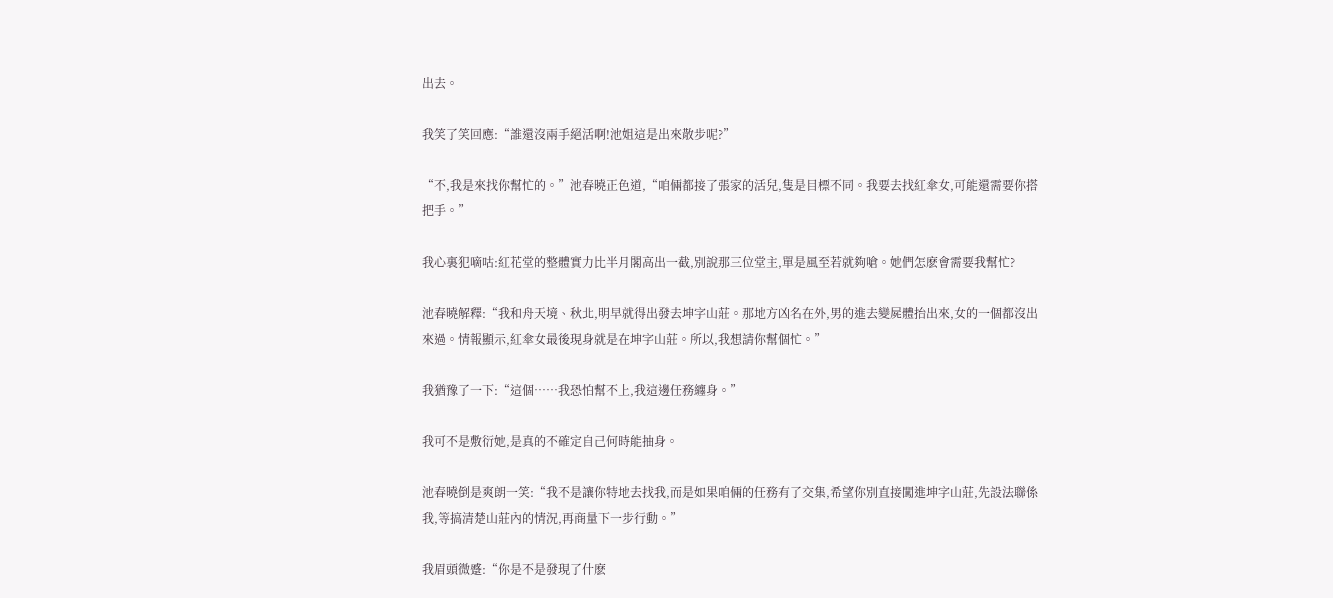出去。

我笑了笑回應:“誰還沒兩手絕活啊!池姐這是出來散步呢?”

“不,我是來找你幫忙的。”池春曉正色道,“咱倆都接了張家的活兒,隻是目標不同。我要去找紅傘女,可能還需要你搭把手。”

我心裏犯嘀咕:紅花堂的整體實力比半月閣高出一截,別說那三位堂主,單是風至若就夠嗆。她們怎麽會需要我幫忙?

池春曉解釋:“我和舟天境、秋北,明早就得出發去坤字山莊。那地方凶名在外,男的進去變屍體抬出來,女的一個都沒出來過。情報顯示,紅傘女最後現身就是在坤字山莊。所以,我想請你幫個忙。”

我猶豫了一下:“這個……我恐怕幫不上,我這邊任務纏身。”

我可不是敷衍她,是真的不確定自己何時能抽身。

池春曉倒是爽朗一笑:“我不是讓你特地去找我,而是如果咱倆的任務有了交集,希望你別直接闖進坤字山莊,先設法聯係我,等搞清楚山莊內的情況,再商量下一步行動。”

我眉頭微蹙:“你是不是發現了什麽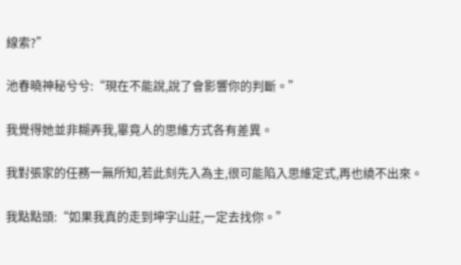線索?”

池春曉神秘兮兮:“現在不能說,說了會影響你的判斷。”

我覺得她並非糊弄我,畢竟人的思維方式各有差異。

我對張家的任務一無所知,若此刻先入為主,很可能陷入思維定式,再也繞不出來。

我點點頭:“如果我真的走到坤字山莊,一定去找你。”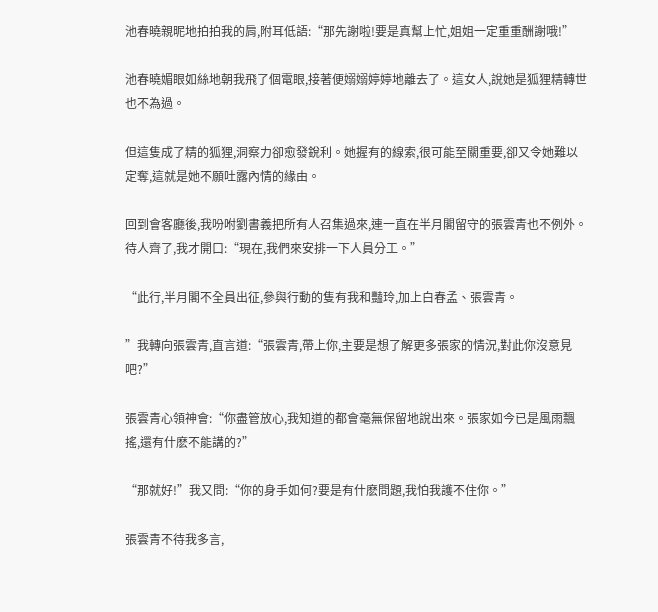池春曉親昵地拍拍我的肩,附耳低語:“那先謝啦!要是真幫上忙,姐姐一定重重酬謝哦!”

池春曉媚眼如絲地朝我飛了個電眼,接著便嫋嫋婷婷地離去了。這女人,說她是狐狸精轉世也不為過。

但這隻成了精的狐狸,洞察力卻愈發銳利。她握有的線索,很可能至關重要,卻又令她難以定奪,這就是她不願吐露內情的緣由。

回到會客廳後,我吩咐劉書義把所有人召集過來,連一直在半月閣留守的張雲青也不例外。待人齊了,我才開口:“現在,我們來安排一下人員分工。”

“此行,半月閣不全員出征,參與行動的隻有我和豔玲,加上白春孟、張雲青。

”我轉向張雲青,直言道:“張雲青,帶上你,主要是想了解更多張家的情況,對此你沒意見吧?”

張雲青心領神會:“你盡管放心,我知道的都會毫無保留地說出來。張家如今已是風雨飄搖,還有什麽不能講的?”

“那就好!”我又問:“你的身手如何?要是有什麽問題,我怕我護不住你。”

張雲青不待我多言,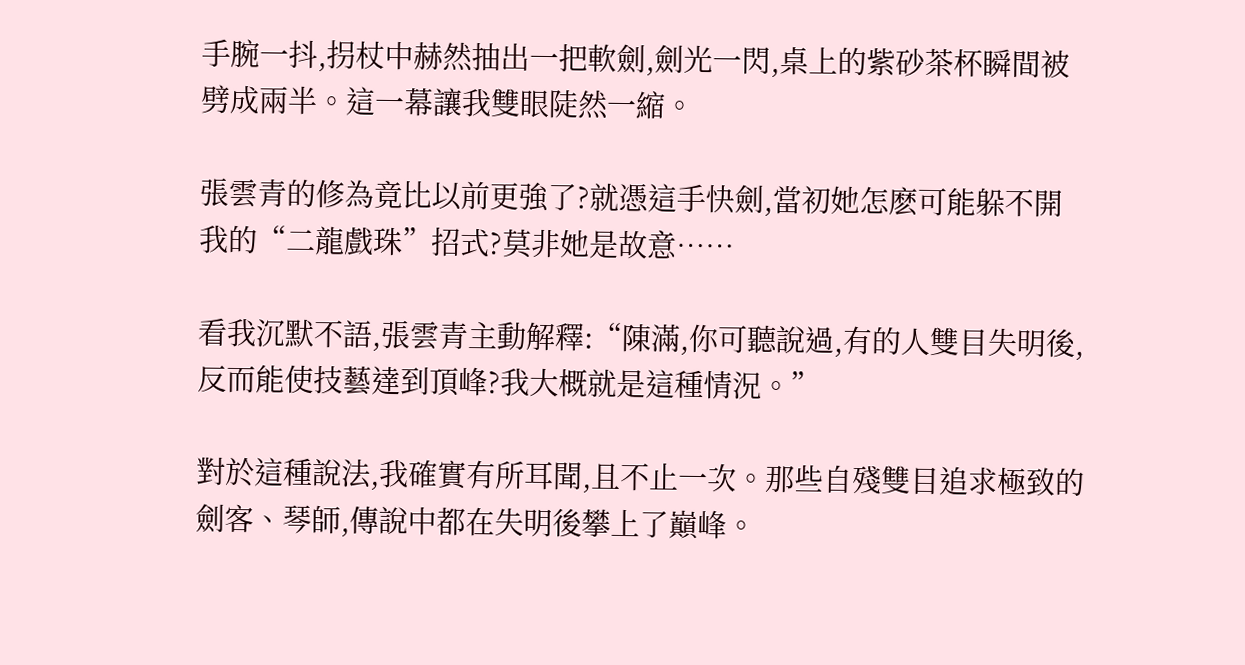手腕一抖,拐杖中赫然抽出一把軟劍,劍光一閃,桌上的紫砂茶杯瞬間被劈成兩半。這一幕讓我雙眼陡然一縮。

張雲青的修為竟比以前更強了?就憑這手快劍,當初她怎麽可能躲不開我的“二龍戲珠”招式?莫非她是故意……

看我沉默不語,張雲青主動解釋:“陳滿,你可聽說過,有的人雙目失明後,反而能使技藝達到頂峰?我大概就是這種情況。”

對於這種說法,我確實有所耳聞,且不止一次。那些自殘雙目追求極致的劍客、琴師,傳說中都在失明後攀上了巔峰。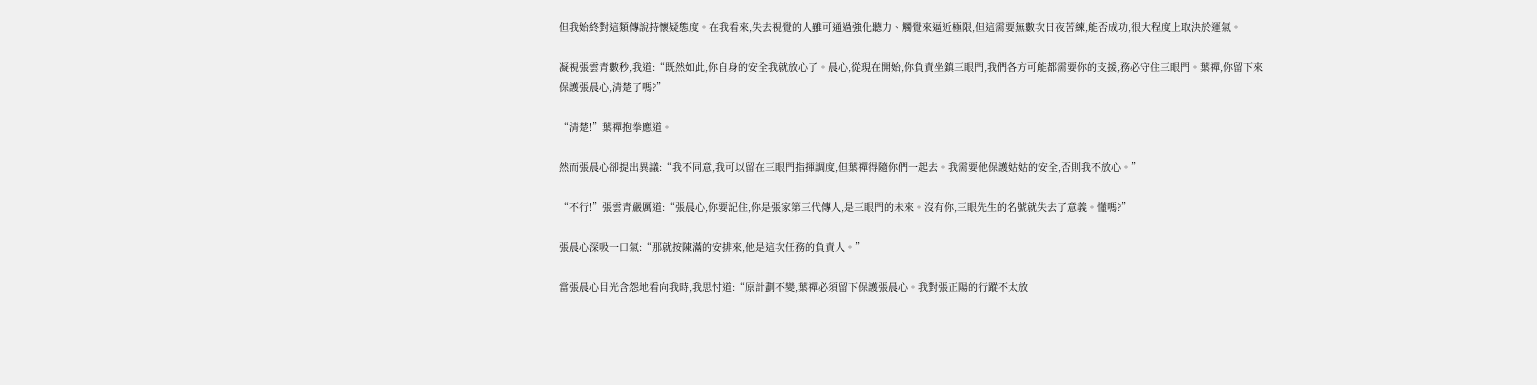但我始終對這類傳說持懷疑態度。在我看來,失去視覺的人雖可通過強化聽力、觸覺來逼近極限,但這需要無數次日夜苦練,能否成功,很大程度上取決於運氣。

凝視張雲青數秒,我道:“既然如此,你自身的安全我就放心了。晨心,從現在開始,你負責坐鎮三眼門,我們各方可能都需要你的支援,務必守住三眼門。葉禪,你留下來保護張晨心,清楚了嗎?”

“清楚!”葉禪抱拳應道。

然而張晨心卻提出異議:“我不同意,我可以留在三眼門指揮調度,但葉禪得隨你們一起去。我需要他保護姑姑的安全,否則我不放心。”

“不行!”張雲青嚴厲道:“張晨心,你要記住,你是張家第三代傳人,是三眼門的未來。沒有你,三眼先生的名號就失去了意義。懂嗎?”

張晨心深吸一口氣:“那就按陳滿的安排來,他是這次任務的負責人。”

當張晨心目光含怨地看向我時,我思忖道:“原計劃不變,葉禪必須留下保護張晨心。我對張正陽的行蹤不太放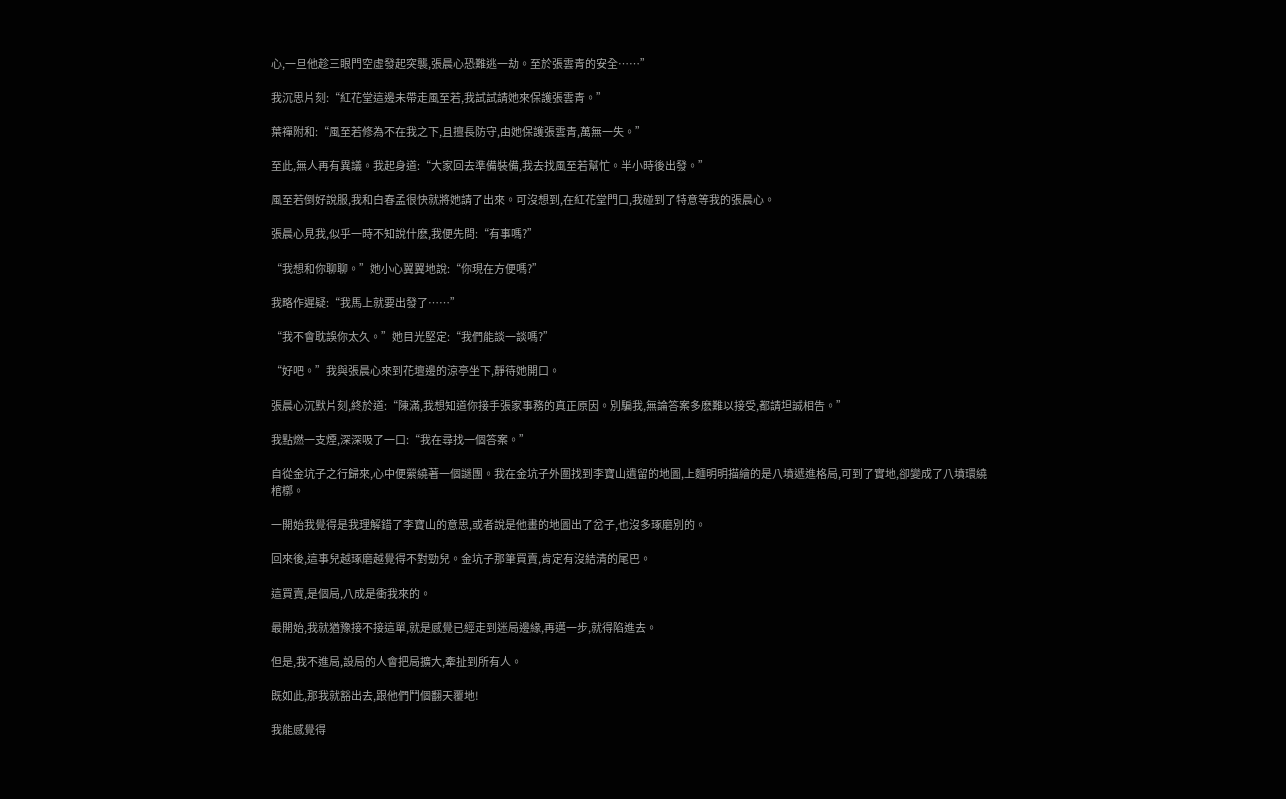心,一旦他趁三眼門空虛發起突襲,張晨心恐難逃一劫。至於張雲青的安全……”

我沉思片刻:“紅花堂這邊未帶走風至若,我試試請她來保護張雲青。”

葉禪附和:“風至若修為不在我之下,且擅長防守,由她保護張雲青,萬無一失。”

至此,無人再有異議。我起身道:“大家回去準備裝備,我去找風至若幫忙。半小時後出發。”

風至若倒好說服,我和白春孟很快就將她請了出來。可沒想到,在紅花堂門口,我碰到了特意等我的張晨心。

張晨心見我,似乎一時不知說什麽,我便先問:“有事嗎?”

“我想和你聊聊。”她小心翼翼地說:“你現在方便嗎?”

我略作遲疑:“我馬上就要出發了……”

“我不會耽誤你太久。”她目光堅定:“我們能談一談嗎?”

“好吧。”我與張晨心來到花壇邊的涼亭坐下,靜待她開口。

張晨心沉默片刻,終於道:“陳滿,我想知道你接手張家事務的真正原因。別騙我,無論答案多麽難以接受,都請坦誠相告。”

我點燃一支煙,深深吸了一口:“我在尋找一個答案。”

自從金坑子之行歸來,心中便縈繞著一個謎團。我在金坑子外圍找到李寶山遺留的地圖,上麵明明描繪的是八墳遞進格局,可到了實地,卻變成了八墳環繞棺槨。

一開始我覺得是我理解錯了李寶山的意思,或者說是他畫的地圖出了岔子,也沒多琢磨別的。

回來後,這事兒越琢磨越覺得不對勁兒。金坑子那筆買賣,肯定有沒結清的尾巴。

這買賣,是個局,八成是衝我來的。

最開始,我就猶豫接不接這單,就是感覺已經走到迷局邊緣,再邁一步,就得陷進去。

但是,我不進局,設局的人會把局擴大,牽扯到所有人。

既如此,那我就豁出去,跟他們鬥個翻天覆地!

我能感覺得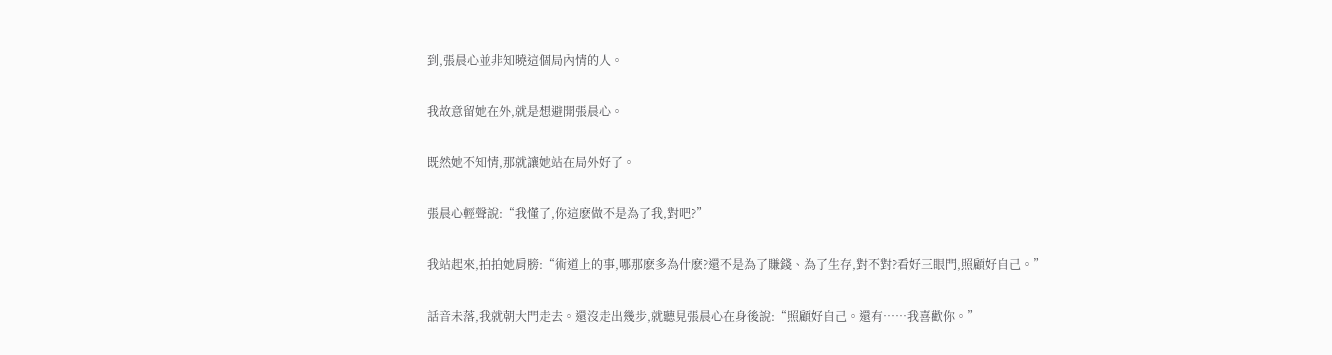到,張晨心並非知曉這個局內情的人。

我故意留她在外,就是想避開張晨心。

既然她不知情,那就讓她站在局外好了。

張晨心輕聲說:“我懂了,你這麽做不是為了我,對吧?”

我站起來,拍拍她肩膀:“術道上的事,哪那麽多為什麽?還不是為了賺錢、為了生存,對不對?看好三眼門,照顧好自己。”

話音未落,我就朝大門走去。還沒走出幾步,就聽見張晨心在身後說:“照顧好自己。還有……我喜歡你。”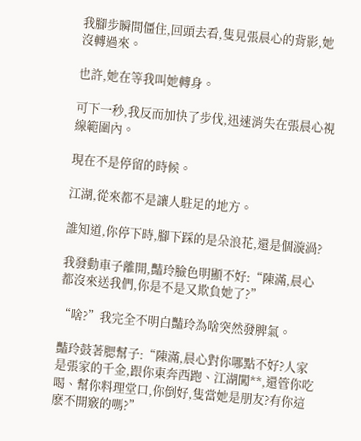我腳步瞬間僵住,回頭去看,隻見張晨心的背影,她沒轉過來。

也許,她在等我叫她轉身。

可下一秒,我反而加快了步伐,迅速消失在張晨心視線範圍內。

現在不是停留的時候。

江湖,從來都不是讓人駐足的地方。

誰知道,你停下時,腳下踩的是朵浪花,還是個漩渦?

我發動車子離開,豔玲臉色明顯不好:“陳滿,晨心都沒來送我們,你是不是又欺負她了?”

“啥?”我完全不明白豔玲為啥突然發脾氣。

豔玲鼓著腮幫子:“陳滿,晨心對你哪點不好?人家是張家的千金,跟你東奔西跑、江湖闖**,還管你吃喝、幫你料理堂口,你倒好,隻當她是朋友?有你這麽不開竅的嗎?”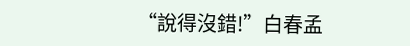“說得沒錯!”白春孟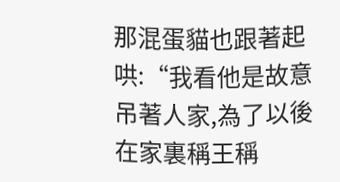那混蛋貓也跟著起哄:“我看他是故意吊著人家,為了以後在家裏稱王稱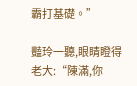霸打基礎。”

豔玲一聽,眼睛瞪得老大:“陳滿,你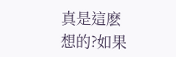真是這麽想的?如果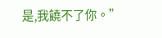是,我饒不了你。”